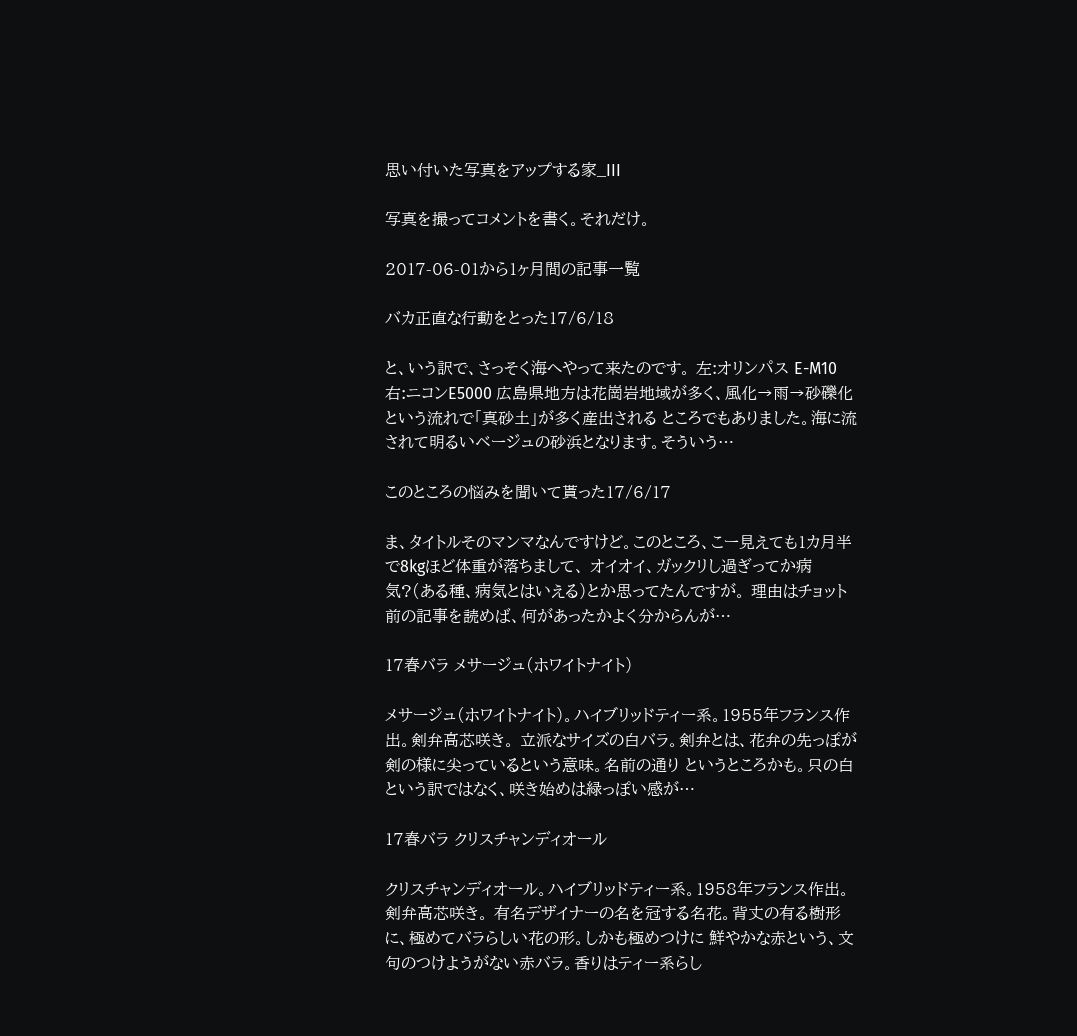思い付いた写真をアップする家_III

写真を撮ってコメントを書く。それだけ。

2017-06-01から1ヶ月間の記事一覧

バカ正直な行動をとった17/6/18

と、いう訳で、さっそく海へやって来たのです。 左:オリンパス E-M10 右:ニコンE5000 広島県地方は花崗岩地域が多く、風化→雨→砂礫化という流れで「真砂土」が多く産出される ところでもありました。海に流されて明るいベージュの砂浜となります。そういう…

このところの悩みを聞いて貰った17/6/17

ま、タイトルそのマンマなんですけど。このところ、こー見えても1カ月半で8kgほど体重が落ちまして、 オイオイ、ガックリし過ぎってか病気?(ある種、病気とはいえる)とか思ってたんですが。 理由はチョット前の記事を読めば、何があったかよく分からんが…

17春バラ メサージュ(ホワイトナイト)

メサージュ(ホワイトナイト)。ハイブリッドティー系。1955年フランス作出。剣弁高芯咲き。 立派なサイズの白バラ。剣弁とは、花弁の先っぽが剣の様に尖っているという意味。名前の通り というところかも。只の白という訳ではなく、咲き始めは緑っぽい感が…

17春バラ クリスチャンディオール

クリスチャンディオール。ハイブリッドティー系。1958年フランス作出。剣弁高芯咲き。 有名デザイナーの名を冠する名花。背丈の有る樹形に、極めてバラらしい花の形。しかも極めつけに 鮮やかな赤という、文句のつけようがない赤バラ。香りはティー系らし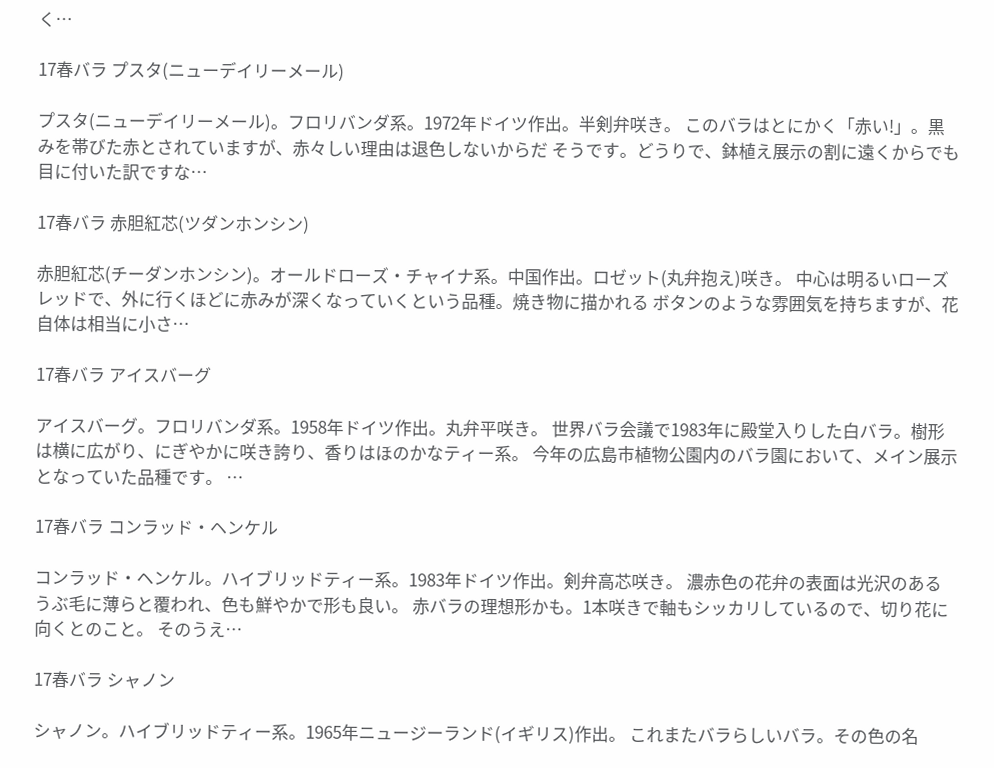く…

17春バラ プスタ(ニューデイリーメール)

プスタ(ニューデイリーメール)。フロリバンダ系。1972年ドイツ作出。半剣弁咲き。 このバラはとにかく「赤い!」。黒みを帯びた赤とされていますが、赤々しい理由は退色しないからだ そうです。どうりで、鉢植え展示の割に遠くからでも目に付いた訳ですな…

17春バラ 赤胆紅芯(ツダンホンシン)

赤胆紅芯(チーダンホンシン)。オールドローズ・チャイナ系。中国作出。ロゼット(丸弁抱え)咲き。 中心は明るいローズレッドで、外に行くほどに赤みが深くなっていくという品種。焼き物に描かれる ボタンのような雰囲気を持ちますが、花自体は相当に小さ…

17春バラ アイスバーグ

アイスバーグ。フロリバンダ系。1958年ドイツ作出。丸弁平咲き。 世界バラ会議で1983年に殿堂入りした白バラ。樹形は横に広がり、にぎやかに咲き誇り、香りはほのかなティー系。 今年の広島市植物公園内のバラ園において、メイン展示となっていた品種です。 …

17春バラ コンラッド・ヘンケル

コンラッド・ヘンケル。ハイブリッドティー系。1983年ドイツ作出。剣弁高芯咲き。 濃赤色の花弁の表面は光沢のあるうぶ毛に薄らと覆われ、色も鮮やかで形も良い。 赤バラの理想形かも。1本咲きで軸もシッカリしているので、切り花に向くとのこと。 そのうえ…

17春バラ シャノン

シャノン。ハイブリッドティー系。1965年ニュージーランド(イギリス)作出。 これまたバラらしいバラ。その色の名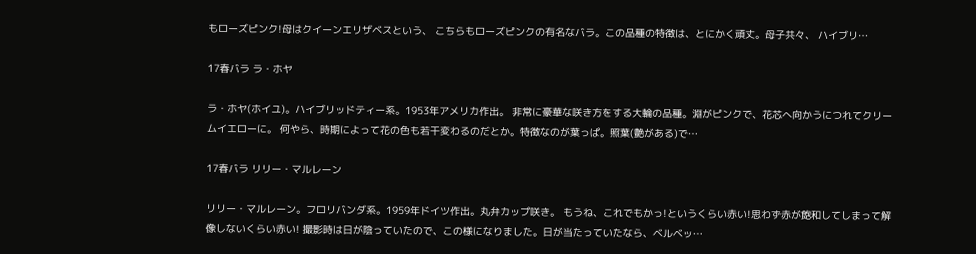もローズピンク!母はクイーンエリザベスという、 こちらもローズピンクの有名なバラ。この品種の特徴は、とにかく頑丈。母子共々、 ハイブリ…

17春バラ ラ・ホヤ

ラ・ホヤ(ホイユ)。ハイブリッドティー系。1953年アメリカ作出。 非常に豪華な咲き方をする大輪の品種。淵がピンクで、花芯へ向かうにつれてクリームイエローに。 何やら、時期によって花の色も若干変わるのだとか。特徴なのが葉っぱ。照葉(艶がある)で…

17春バラ リリー・マルレーン

リリー・マルレーン。フロリバンダ系。1959年ドイツ作出。丸弁カップ咲き。 もうね、これでもかっ!というくらい赤い!思わず赤が飽和してしまって解像しないくらい赤い! 撮影時は日が陰っていたので、この様になりました。日が当たっていたなら、ベルベッ…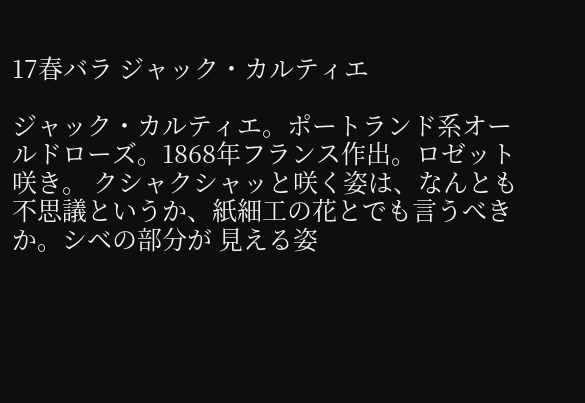17春バラ ジャック・カルティエ

ジャック・カルティエ。ポートランド系オールドローズ。1868年フランス作出。ロゼット咲き。 クシャクシャッと咲く姿は、なんとも不思議というか、紙細工の花とでも言うべきか。シベの部分が 見える姿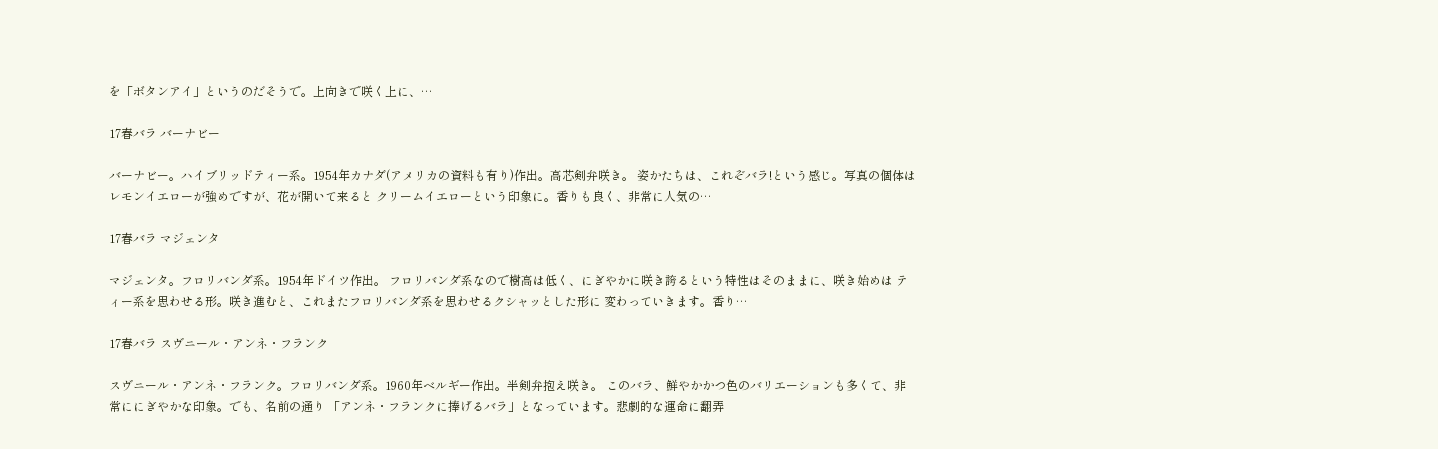を「ボタンアイ」というのだそうで。上向きで咲く上に、…

17春バラ バーナビー

バーナビー。ハイブリッドティー系。1954年カナダ(アメリカの資料も有り)作出。高芯剣弁咲き。 姿かたちは、これぞバラ!という感じ。写真の個体はレモンイエローが強めですが、花が開いて来ると クリームイエローという印象に。香りも良く、非常に人気の…

17春バラ マジェンタ

マジェンタ。フロリバンダ系。1954年ドイツ作出。 フロリバンダ系なので樹高は低く、にぎやかに咲き誇るという特性はそのままに、咲き始めは ティー系を思わせる形。咲き進むと、これまたフロリバンダ系を思わせるクシャッとした形に 変わっていきます。香り…

17春バラ スヴニール・アンネ・フランク

スヴニール・アンネ・フランク。フロリバンダ系。1960年ベルギー作出。半剣弁抱え咲き。 このバラ、鮮やかかつ色のバリエーションも多くて、非常ににぎやかな印象。でも、名前の通り 「アンネ・フランクに捧げるバラ」となっています。悲劇的な運命に翻弄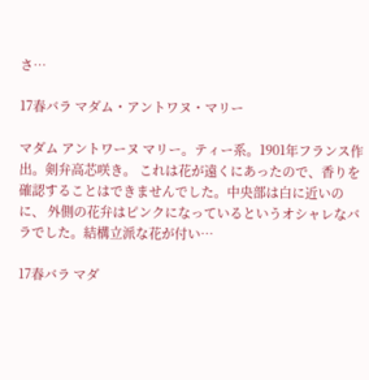さ…

17春バラ マダム・アントワヌ・マリー

マダム アントワーヌ マリー。ティー系。1901年フランス作出。剣弁高芯咲き。 これは花が遠くにあったので、香りを確認することはできませんでした。中央部は白に近いのに、 外側の花弁はピンクになっているというオシャレなバラでした。結構立派な花が付い…

17春バラ マダ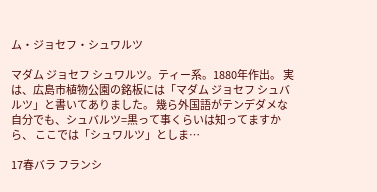ム・ジョセフ・シュワルツ

マダム ジョセフ シュワルツ。ティー系。1880年作出。 実は、広島市植物公園の銘板には「マダム ジョセフ シュバルツ」と書いてありました。 幾ら外国語がテンデダメな自分でも、シュバルツ=黒って事くらいは知ってますから、 ここでは「シュワルツ」としま…

17春バラ フランシ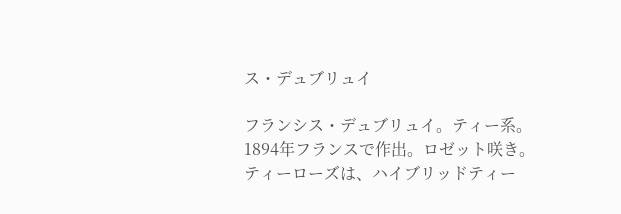ス・デュブリュイ

フランシス・デュブリュイ。ティー系。1894年フランスで作出。ロゼット咲き。 ティーローズは、ハイブリッドティー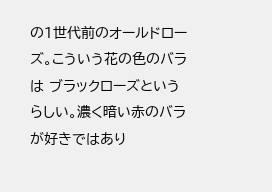の1世代前のオールドローズ。こういう花の色のバラは ブラックローズというらしい。濃く暗い赤のバラが好きではあり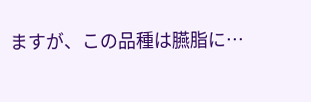ますが、この品種は臙脂に…